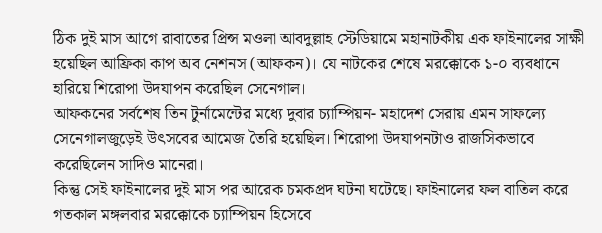ঠিক দুই মাস আগে রাবাতের প্রিন্স মওলা আবদুল্লাহ স্টেডিয়ামে মহানাটকীয় এক ফাইনালের সাক্ষী হয়েছিল আফ্রিকা কাপ অব নেশনস (আফকন)। যে নাটকের শেষে মরক্কোকে ১-০ ব্যবধানে হারিয়ে শিরোপা উদযাপন করেছিল সেনেগাল।
আফকনের সর্বশেষ তিন টুর্নামেন্টের মধ্যে দুবার চ্যাম্পিয়ন- মহাদেশ সেরায় এমন সাফল্যে সেনেগালজুড়েই উৎসবের আমেজ তৈরি হয়েছিল। শিরোপা উদযাপনটাও রাজসিকভাবে করেছিলেন সাদিও মানেরা।
কিন্তু সেই ফাইনালের দুই মাস পর আরেক চমকপ্রদ ঘটনা ঘটেছে। ফাইনালের ফল বাতিল করে গতকাল মঙ্গলবার মরক্কোকে চ্যাম্পিয়ন হিসেবে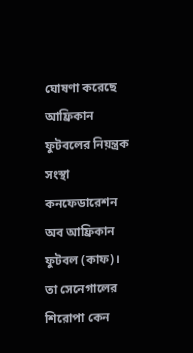ঘোষণা করেছে আফ্রিকান ফুটবলের নিয়ন্ত্রক সংস্থা কনফেডারেশন অব আফ্রিকান ফুটবল (কাফ)।
তা সেনেগালের শিরোপা কেন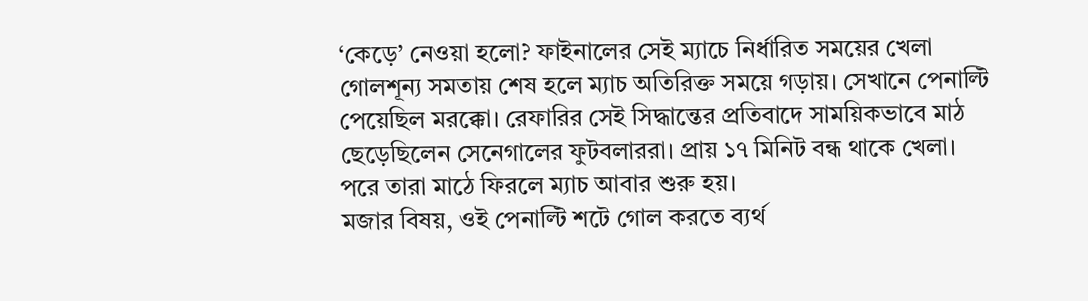‘কেড়ে’ নেওয়া হলো? ফাইনালের সেই ম্যাচে নির্ধারিত সময়ের খেলা গোলশূন্য সমতায় শেষ হলে ম্যাচ অতিরিক্ত সময়ে গড়ায়। সেখানে পেনাল্টি পেয়েছিল মরক্কো। রেফারির সেই সিদ্ধান্তের প্রতিবাদে সাময়িকভাবে মাঠ ছেড়েছিলেন সেনেগালের ফুটবলাররা। প্রায় ১৭ মিনিট বন্ধ থাকে খেলা। পরে তারা মাঠে ফিরলে ম্যাচ আবার শুরু হয়।
মজার বিষয়, ওই পেনাল্টি শটে গোল করতে ব্যর্থ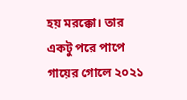হয় মরক্কো। তার একটু পরে পাপে গায়ের গোলে ২০২১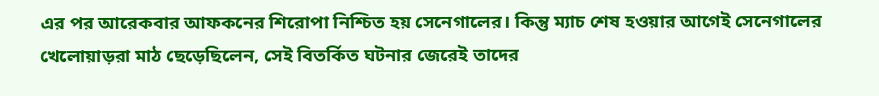এর পর আরেকবার আফকনের শিরোপা নিশ্চিত হয় সেনেগালের। কিন্তু ম্যাচ শেষ হওয়ার আগেই সেনেগালের খেলোয়াড়রা মাঠ ছেড়েছিলেন, সেই বিতর্কিত ঘটনার জেরেই তাদের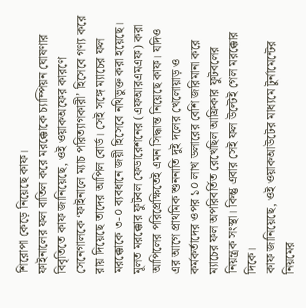শিরোপা কেড়ে নিয়েছে কাফ।
ফাইনালের ফল বাতিল করে মরক্কোকে চ্যাম্পিয়ন ঘোষণার বিবৃতিতে কাফ জানিয়েছে, ওই ওয়াকঅফের কারণে সেনেগালকে ‘ফাইনালে ম্যাচ পরিত্যাগকারী’ হিসেবে গণ্য করে রায় দিয়েছে তাদের আপিল বোর্ড। সেই সঙ্গে ম্যাচের ফল মরক্কোকে ৩-০ ব্যবধানে জয়ী হিসেবে নথিভুক্ত করা হয়েছে।
মূলত মরক্কোর ফুটবল ফেডারেশনের (এফআরএমএফ) করা আপিলের পরিপ্রেক্ষিতেই এমন সিদ্ধান্ত নিয়েছে কাফ। যদিও এর আগে প্রাথমিক শুননাতি দুই দলের খেলোয়াড় ও কর্মকর্তাদের ওপর ১০ লাখ ডলারের বেশি জরিমানা করে ম্যাচের ফল অপরিবর্তিত রেখেছিল আফ্রিকার ফুটবলের নিয়ন্ত্রক সংস্থা। কিন্তু এবার সেই ফল উল্টেই গেল মরক্কোর দিকে।
কাফ জানিয়েছে, ওই ওয়াকআউটের মাধ্যমে টুর্নামেন্টের নিয়মের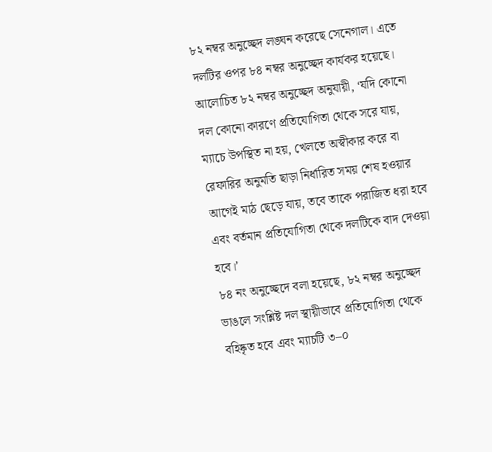৮২ নম্বর অনুচ্ছেদ লঙ্ঘন করেছে সেনেগাল। এতে দলটির ওপর ৮৪ নম্বর অনুচ্ছেদ কার্যকর হয়েছে। আলোচিত ৮২ নম্বর অনুচ্ছেদ অনুযায়ী, ‘যদি কোনো দল কোনো কারণে প্রতিযোগিতা থেকে সরে যায়, ম্যাচে উপস্থিত না হয়, খেলতে অস্বীকার করে বা রেফারির অনুমতি ছাড়া নির্ধারিত সময় শেষ হওয়ার আগেই মাঠ ছেড়ে যায়, তবে তাকে পরাজিত ধরা হবে এবং বর্তমান প্রতিযোগিতা থেকে দলটিকে বাদ দেওয়া হবে।’
৮৪ নং অনুচ্ছেদে বলা হয়েছে, ৮২ নম্বর অনুচ্ছেদ ভাঙলে সংশ্লিষ্ট দল স্থায়ীভাবে প্রতিযোগিতা থেকে বহিষ্কৃত হবে এবং ম্যাচটি ৩–০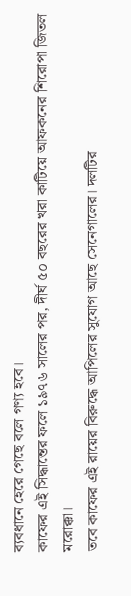ব্যবধানে হেরে গেছে বলে গণ্য হবে।
কাফের এই সিদ্ধান্তের ফলে ১৯৭৬ সালের পর, দীর্ঘ ৫০ বছরের খরা কাটিয়ে আফকনের শিরোপা জিতল মরোক্কা।
তবে কাফের এই রায়ের বিরুদ্ধে আপিলের সুযোগ আছে সেনেগালের। দলটির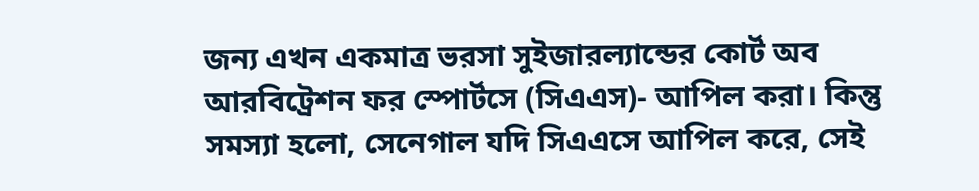জন্য এখন একমাত্র ভরসা সুইজারল্যান্ডের কোর্ট অব আরবিট্রেশন ফর স্পোর্টসে (সিএএস)- আপিল করা। কিন্তু সমস্যা হলো, সেনেগাল যদি সিএএসে আপিল করে, সেই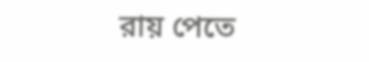রায় পেতে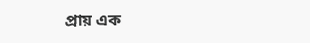প্রায় এক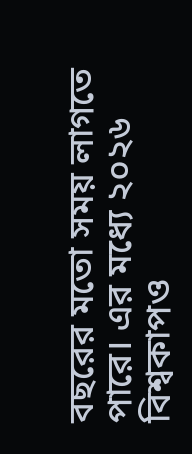বছরের মতো সময় লাগতে পারে। এর মধ্যে ২০২৬ বিশ্বকাপও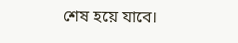শেষ হয়ে যাবে।